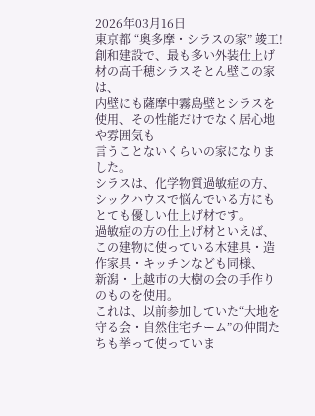2026年03月16日
東京都 “奥多摩・シラスの家” 竣工!
創和建設で、最も多い外装仕上げ材の高千穂シラスそとん壁この家は、
内壁にも薩摩中霧島壁とシラスを使用、その性能だけでなく居心地や雰囲気も
言うことないくらいの家になりました。
シラスは、化学物質過敏症の方、シックハウスで悩んでいる方にもとても優しい仕上げ材です。
過敏症の方の仕上げ材といえば、この建物に使っている木建具・造作家具・キッチンなども同様、
新潟・上越市の大樹の会の手作りのものを使用。
これは、以前参加していた“大地を守る会・自然住宅チーム”の仲間たちも挙って使っていま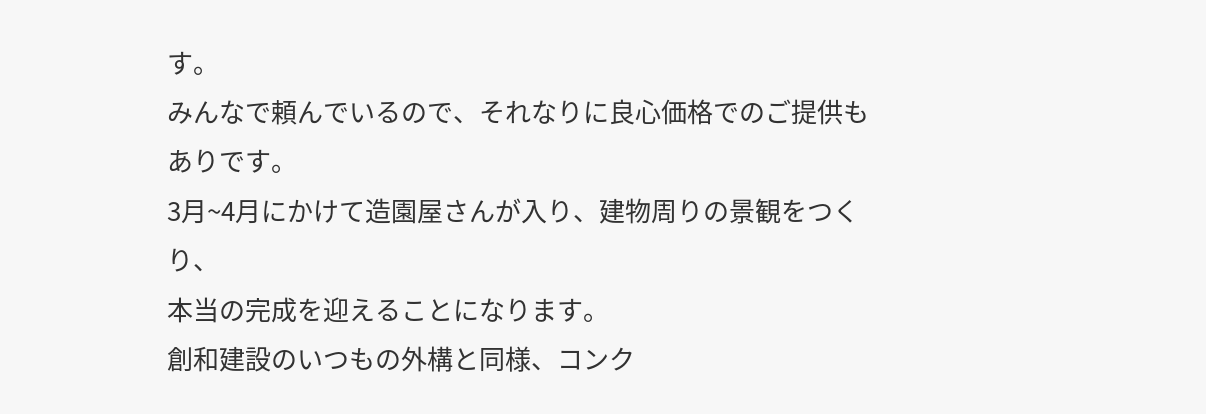す。
みんなで頼んでいるので、それなりに良心価格でのご提供もありです。
3月~4月にかけて造園屋さんが入り、建物周りの景観をつくり、
本当の完成を迎えることになります。
創和建設のいつもの外構と同様、コンク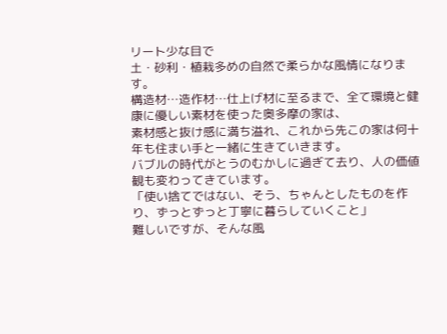リート少な目で
土・砂利・植栽多めの自然で柔らかな風情になります。
構造材…造作材…仕上げ材に至るまで、全て環境と健康に優しい素材を使った奥多摩の家は、
素材感と抜け感に満ち溢れ、これから先この家は何十年も住まい手と一緒に生きていきます。
バブルの時代がとうのむかしに過ぎて去り、人の価値観も変わってきています。
「使い捨てではない、そう、ちゃんとしたものを作り、ずっとずっと丁寧に暮らしていくこと」
難しいですが、そんな風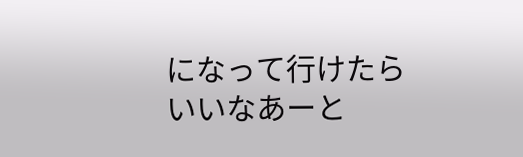になって行けたらいいなあーと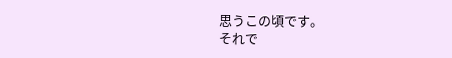思うこの頃です。
それで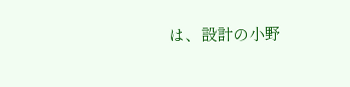は、設計の小野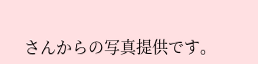さんからの写真提供です。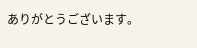ありがとうございます。